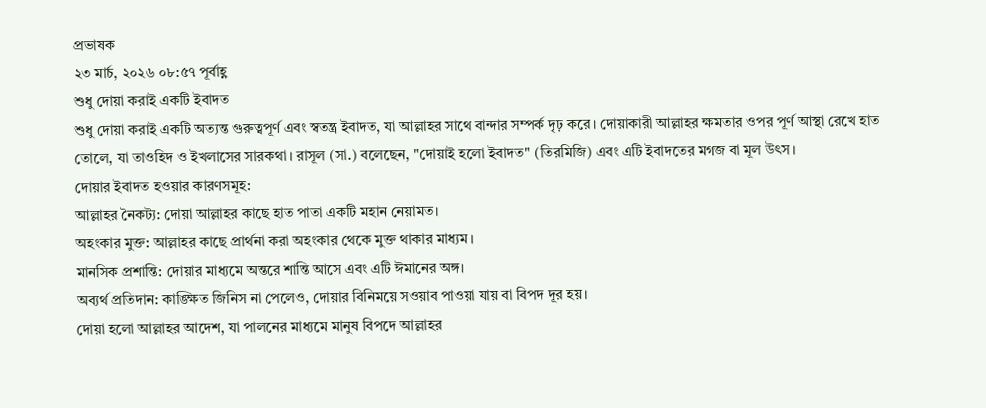প্রভাষক
২৩ মার্চ, ২০২৬ ০৮:৫৭ পূর্বাহ্ণ
শুধু দোয়া করাই একটি ইবাদত
শুধু দোয়া করাই একটি অত্যন্ত গুরুত্বপূর্ণ এবং স্বতন্ত্র ইবাদত, যা আল্লাহর সাথে বান্দার সম্পর্ক দৃঢ় করে। দোয়াকারী আল্লাহর ক্ষমতার ওপর পূর্ণ আস্থা রেখে হাত তোলে, যা তাওহিদ ও ইখলাসের সারকথা। রাসূল (সা.) বলেছেন, "দোয়াই হলো ইবাদত" (তিরমিজি) এবং এটি ইবাদতের মগজ বা মূল উৎস।
দোয়ার ইবাদত হওয়ার কারণসমূহ:
আল্লাহর নৈকট্য: দোয়া আল্লাহর কাছে হাত পাতা একটি মহান নেয়ামত।
অহংকার মুক্ত: আল্লাহর কাছে প্রার্থনা করা অহংকার থেকে মুক্ত থাকার মাধ্যম।
মানসিক প্রশান্তি: দোয়ার মাধ্যমে অন্তরে শান্তি আসে এবং এটি ঈমানের অঙ্গ।
অব্যর্থ প্রতিদান: কাঙ্ক্ষিত জিনিস না পেলেও, দোয়ার বিনিময়ে সওয়াব পাওয়া যায় বা বিপদ দূর হয়।
দোয়া হলো আল্লাহর আদেশ, যা পালনের মাধ্যমে মানুষ বিপদে আল্লাহর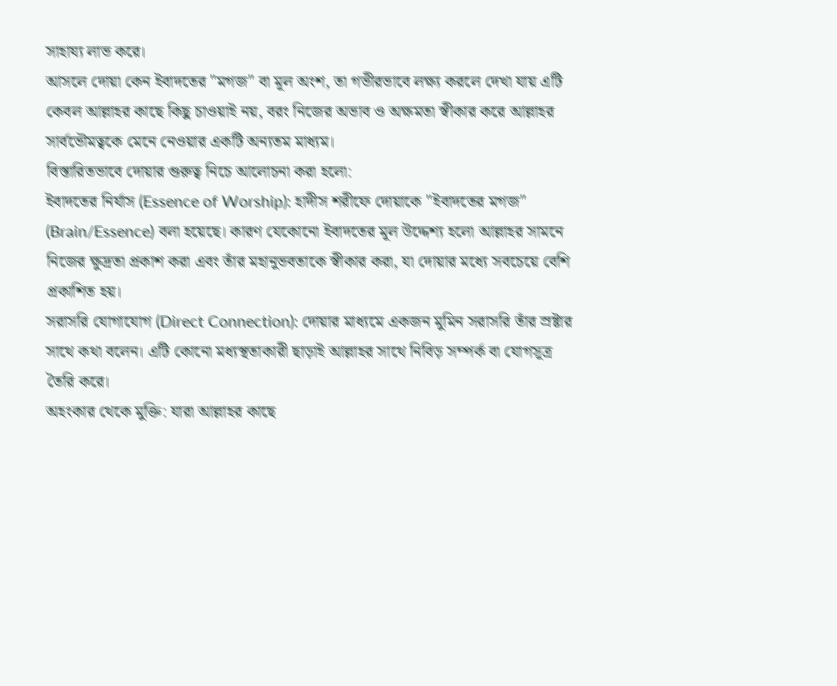সাহায্য লাভ করে।
আসলে দোয়া কেন ইবাদতের "মগজ" বা মূল অংশ, তা গভীরভাবে লক্ষ্য করলে দেখা যায় এটি কেবল আল্লাহর কাছে কিছু চাওয়াই নয়, বরং নিজের অভাব ও অক্ষমতা স্বীকার করে আল্লাহর সার্বভৌমত্বকে মেনে নেওয়ার একটি অন্যতম মাধ্যম।
বিস্তারিতভাবে দোয়ার গুরুত্ব নিচে আলোচনা করা হলো:
ইবাদতের নির্যাস (Essence of Worship): হাদীস শরীফে দোয়াকে "ইবাদতের মগজ" (Brain/Essence) বলা হয়েছে। কারণ যেকোনো ইবাদতের মূল উদ্দেশ্য হলো আল্লাহর সামনে নিজের ক্ষুদ্রতা প্রকাশ করা এবং তাঁর মহানুভবতাকে স্বীকার করা, যা দোয়ার মধ্যে সবচেয়ে বেশি প্রকাশিত হয়।
সরাসরি যোগাযোগ (Direct Connection): দোয়ার মাধ্যমে একজন মুমিন সরাসরি তাঁর স্রষ্টার সাথে কথা বলেন। এটি কোনো মধ্যস্থতাকারী ছাড়াই আল্লাহর সাথে নিবিড় সম্পর্ক বা যোগসূত্র তৈরি করে।
অহংকার থেকে মুক্তি: যারা আল্লাহর কাছে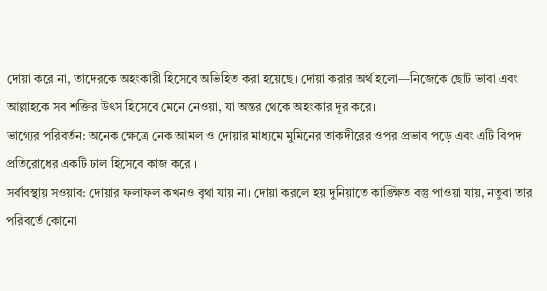দোয়া করে না, তাদেরকে অহংকারী হিসেবে অভিহিত করা হয়েছে। দোয়া করার অর্থ হলো—নিজেকে ছোট ভাবা এবং আল্লাহকে সব শক্তির উৎস হিসেবে মেনে নেওয়া, যা অন্তর থেকে অহংকার দূর করে।
ভাগ্যের পরিবর্তন: অনেক ক্ষেত্রে নেক আমল ও দোয়ার মাধ্যমে মুমিনের তাকদীরের ওপর প্রভাব পড়ে এবং এটি বিপদ প্রতিরোধের একটি ঢাল হিসেবে কাজ করে ।
সর্বাবস্থায় সওয়াব: দোয়ার ফলাফল কখনও বৃথা যায় না। দোয়া করলে হয় দুনিয়াতে কাঙ্ক্ষিত বস্তু পাওয়া যায়, নতুবা তার পরিবর্তে কোনো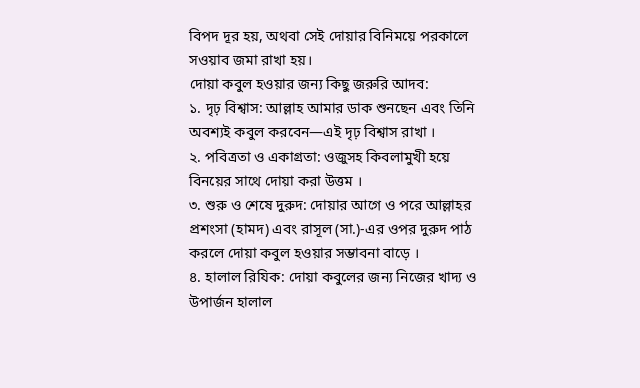বিপদ দূর হয়, অথবা সেই দোয়ার বিনিময়ে পরকালে সওয়াব জমা রাখা হয়।
দোয়া কবুল হওয়ার জন্য কিছু জরুরি আদব:
১. দৃঢ় বিশ্বাস: আল্লাহ আমার ডাক শুনছেন এবং তিনি অবশ্যই কবুল করবেন—এই দৃঢ় বিশ্বাস রাখা ।
২. পবিত্রতা ও একাগ্রতা: ওজুসহ কিবলামুখী হয়ে বিনয়ের সাথে দোয়া করা উত্তম ।
৩. শুরু ও শেষে দুরুদ: দোয়ার আগে ও পরে আল্লাহর প্রশংসা (হামদ) এবং রাসূল (সা.)-এর ওপর দুরুদ পাঠ করলে দোয়া কবুল হওয়ার সম্ভাবনা বাড়ে ।
৪. হালাল রিযিক: দোয়া কবুলের জন্য নিজের খাদ্য ও উপার্জন হালাল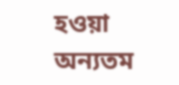হওয়া অন্যতম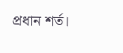প্রধান শর্ত।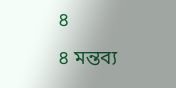৪
৪ মন্তব্য